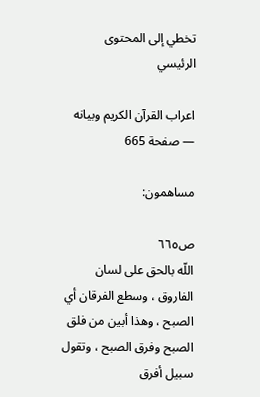تخطي إلى المحتوى الرئيسي

اعراب القرآن الكريم وبيانه — صفحة 665

مساهمون:

ص٦٦٥
اللّه بالحق على لسان الفاروق ، وسطع الفرقان أي الصبح ، وهذا أبين من فلق الصبح وفرق الصبح ، وتقول سبيل أفرق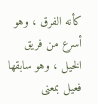كأنه الفرق ، وهو أسرع من فريق الخيل ، وهو سابقها فعيل بمعنى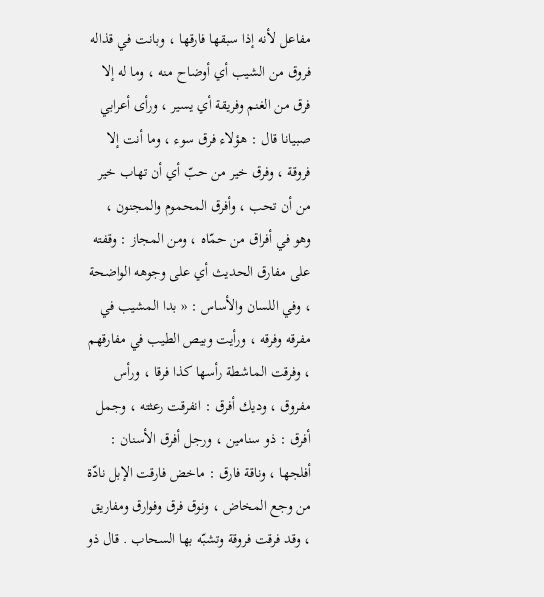مفاعل لأنه إذا سبقها فارقها ، وبانت في قذاله فروق من الشيب أي أوضاح منه ، وما له إلا فرق من الغنم وفريقة أي يسير ، ورأى أعرابي صبيانا قال : هؤلاء فرق سوء ، وما أنت إلا فروقة ، وفرق خير من حبّ أي أن تهاب خير من أن تحب ، وأفرق المحموم والمجنون ، وهو في أفراق من حمّاه ، ومن المجاز : وقفته على مفارق الحديث أي على وجوهه الواضحة ، وفي اللسان والأساس : « بدا المشيب في مفرقه وفرقه ، ورأيت وبيص الطيب في مفارقهم ، وفرقت الماشطة رأسها كذا فرقا ، ورأس مفروق ، وديك أفرق : انفرقت رعثته ، وجمل أفرق : ذو سنامين ، ورجل أفرق الأسنان : أفلجها ، وناقة فارق : ماخض فارقت الإبل نادّة من وجع المخاض ، ونوق فرق وفوارق ومفاريق ، وقد فرقت فروقة وتشبّه بها السحاب . قال ذو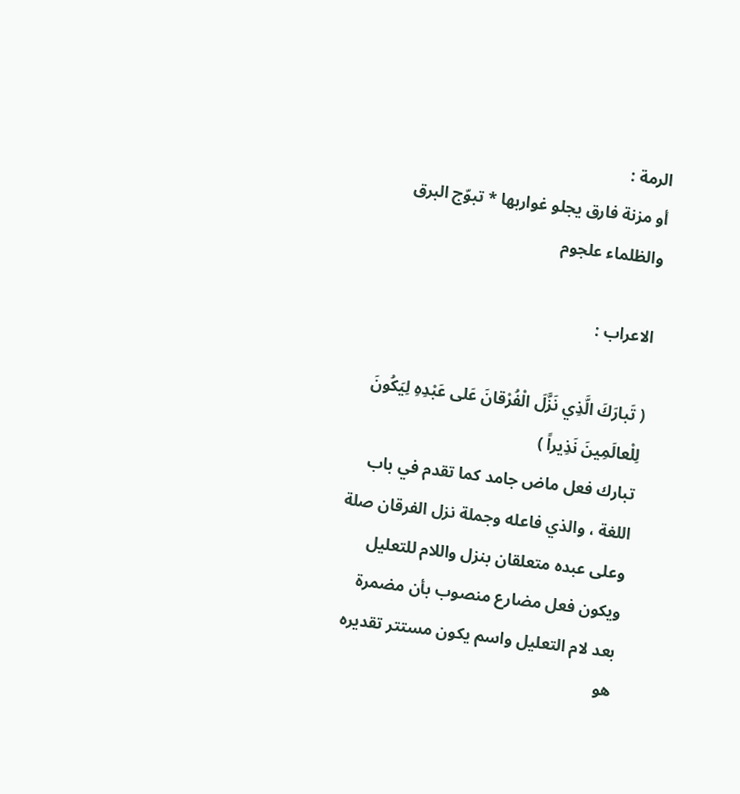الرمة :
أو مزنة فارق يجلو غواربها * تبوّج البرق والظلماء علجوم

الاعراب :

( تَبارَكَ الَّذِي نَزَّلَ الْفُرْقانَ عَلى عَبْدِهِ لِيَكُونَ لِلْعالَمِينَ نَذِيراً )
تبارك فعل ماض جامد كما تقدم في باب اللغة ، والذي فاعله وجملة نزل الفرقان صلة وعلى عبده متعلقان بنزل واللام للتعليل ويكون فعل مضارع منصوب بأن مضمرة بعد لام التعليل واسم يكون مستتر تقديره هو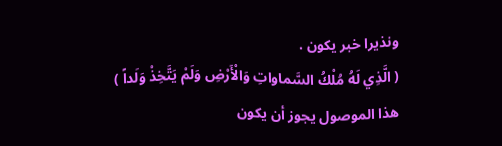ونذيرا خبر يكون .
( الَّذِي لَهُ مُلْكُ السَّماواتِ وَالْأَرْضِ وَلَمْ يَتَّخِذْ وَلَداً )
هذا الموصول يجوز أن يكون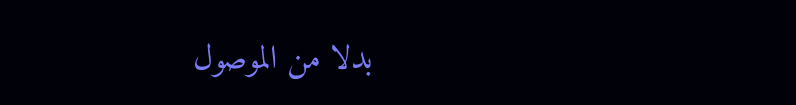بدلا من الموصول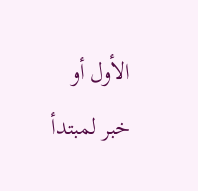الأول أو خبر لمبتدأ